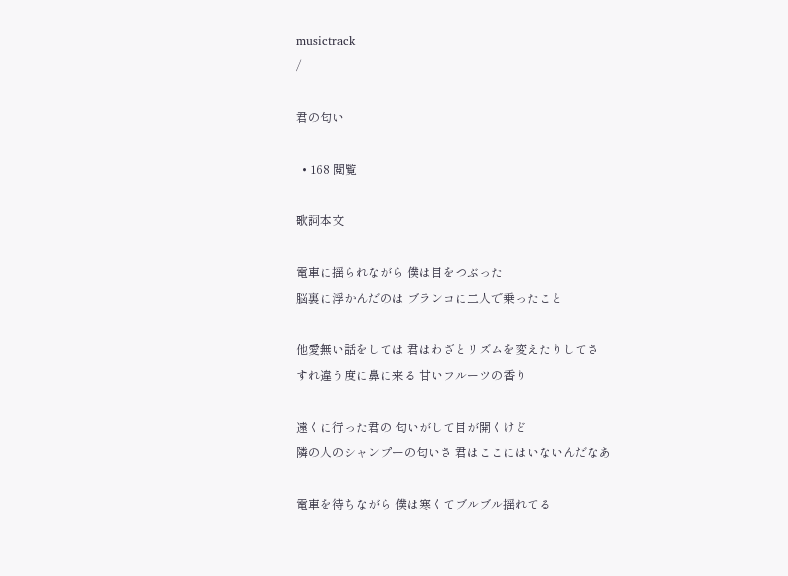musictrack
/

君の匂い

  • 168 閲覧

歌詞本文

電車に揺られながら 僕は目をつぶった
脳裏に浮かんだのは ブランコに二人で乗ったこと

他愛無い話をしては 君はわざとリズムを変えたりしてさ
すれ違う度に鼻に来る 甘いフルーツの香り

遠くに行った君の 匂いがして目が開くけど
隣の人のシャンプーの匂いさ 君はここにはいないんだなあ

電車を待ちながら 僕は寒くてブルブル揺れてる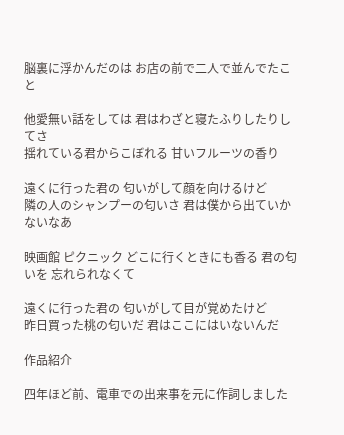脳裏に浮かんだのは お店の前で二人で並んでたこと

他愛無い話をしては 君はわざと寝たふりしたりしてさ
揺れている君からこぼれる 甘いフルーツの香り

遠くに行った君の 匂いがして顔を向けるけど
隣の人のシャンプーの匂いさ 君は僕から出ていかないなあ

映画館 ピクニック どこに行くときにも香る 君の匂いを 忘れられなくて

遠くに行った君の 匂いがして目が覚めたけど
昨日買った桃の匂いだ 君はここにはいないんだ

作品紹介

四年ほど前、電車での出来事を元に作詞しました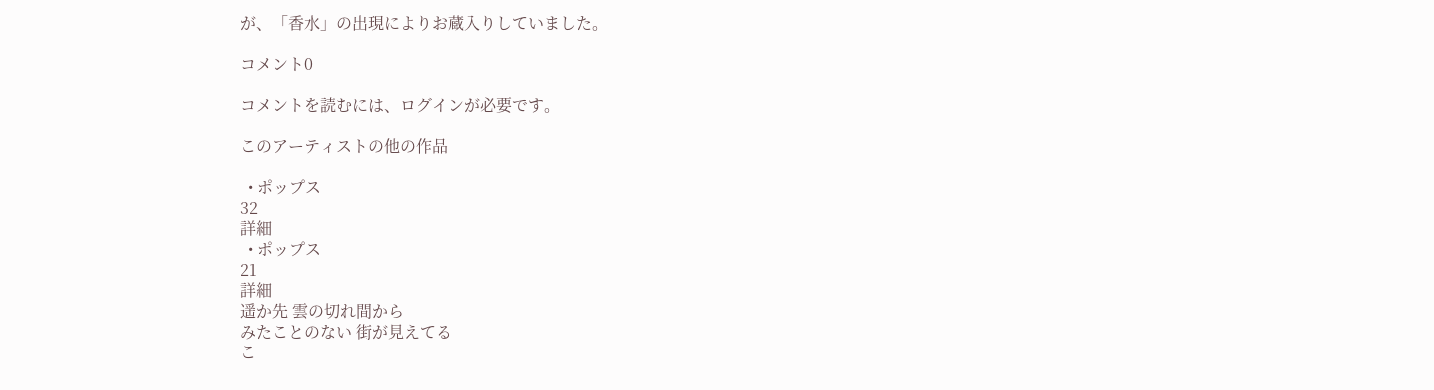が、「香水」の出現によりお蔵入りしていました。

コメント0

コメントを読むには、ログインが必要です。

このアーティストの他の作品

  • ポップス
32
詳細
  • ポップス
21
詳細
遥か先 雲の切れ間から
みたことのない 街が見えてる
こ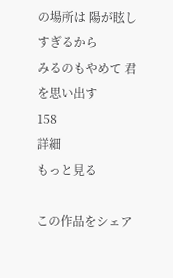の場所は 陽が眩しすぎるから
みるのもやめて 君を思い出す
158
詳細
もっと見る

この作品をシェア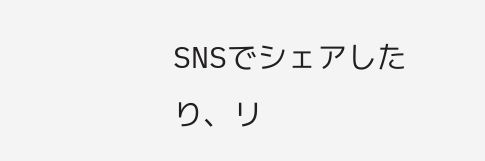SNSでシェアしたり、リ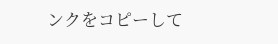ンクをコピーして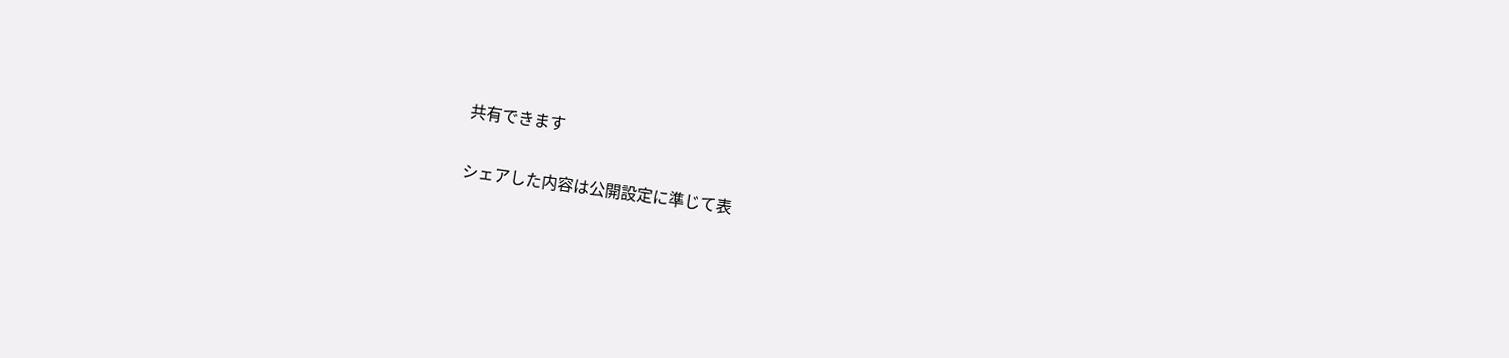共有できます

シェアした内容は公開設定に準じて表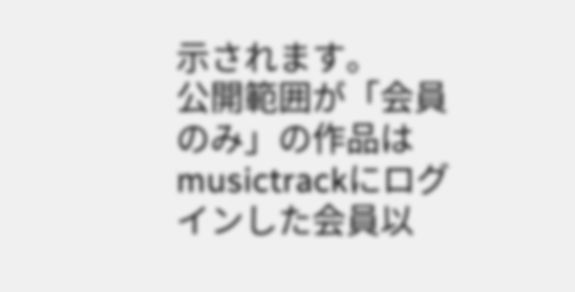示されます。
公開範囲が「会員のみ」の作品はmusictrackにログインした会員以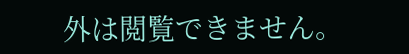外は閲覧できません。